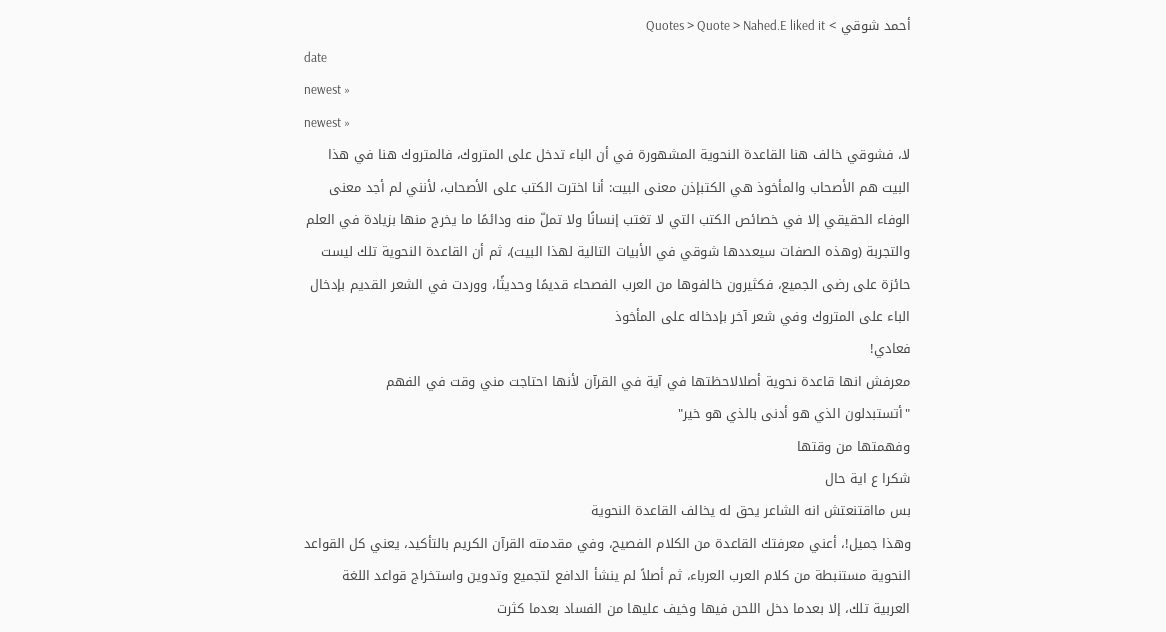أحمد شوقي > Quotes > Quote > Nahed.E liked it
date
newest »
newest »
لا، فشوقي خالف هنا القاعدة النحوية المشهورة في أن الباء تدخل على المتروك، فالمتروك هنا في هذا البيت هم الأصحاب والمأخوذ هي الكتبإذن معنى البيت: أنا اخترت الكتب على الأصحاب، لأنني لم أجد معنى الوفاء الحقيقي إلا في خصائص الكتب التي لا تغتب إنسانًا ولا تملّ منه ودائمًا ما يخرج منها بزيادة في العلم والتجربة (وهذه الصفات سيعددها شوقي في الأبيات التالية لهذا البيت)، ثم أن القاعدة النحوية تلك ليست حائزة على رضى الجميع، فكثيرون خالفوها من العرب الفصحاء قديمًا وحديثًا، ووردت في الشعر القديم بإدخال الباء على المتروك وفي شعر آخر بإدخاله على المأخوذ
فعادي!
معرفش انها قاعدة نحوية أصلالاحظتها في آية في القرآن لأنها احتاجت مني وقت في الفهم
"أتستبدلون الذي هو أدنى بالذي هو خير"
وفهمتها من وقتها
شكرا ع اية حال
بس مااقتنعتش انه الشاعر يحق له يخالف القاعدة النحوية
وهذا جميل!، أعني معرفتك القاعدة من الكلام الفصيح، وفي مقدمته القرآن الكريم بالتأكيد، يعني كل القواعد النحوية مستنبطة من كلام العرب العرباء، ثم أصلاً لم ينشأ الدافع لتجميع وتدوين واستخراج قواعد اللغة العربية تلك، إلا بعدما دخل اللحن فيها وخيف عليها من الفساد بعدما كثرت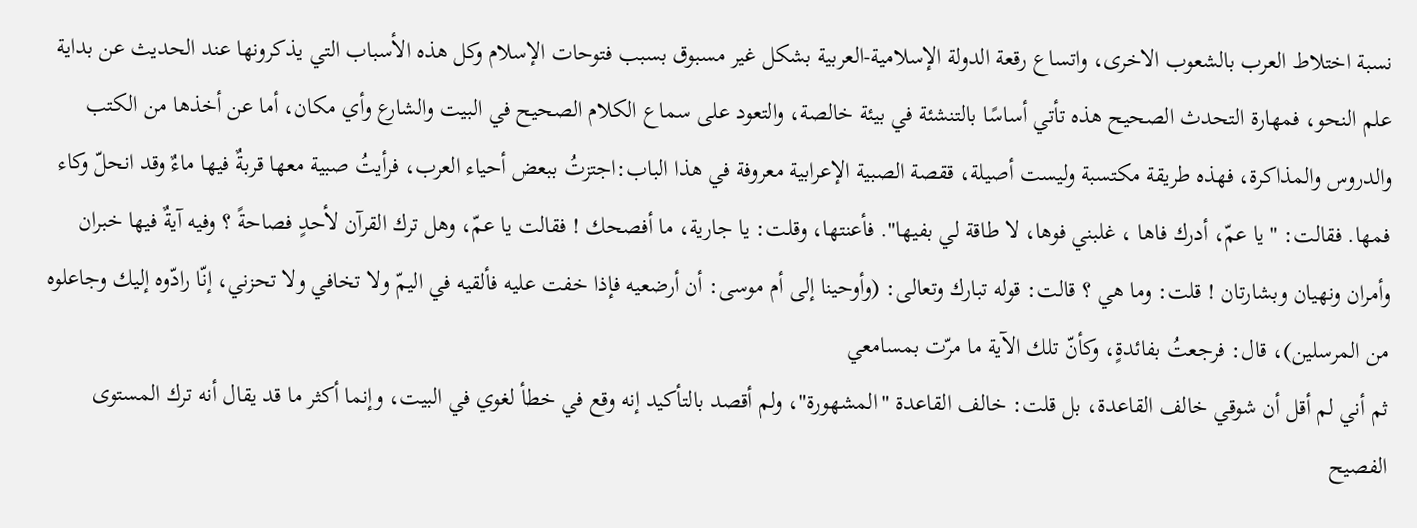نسبة اختلاط العرب بالشعوب الاخرى، واتساع رقعة الدولة الإسلامية-العربية بشكل غير مسبوق بسبب فتوحات الإسلام وكل هذه الأسباب التي يذكرونها عند الحديث عن بداية علم النحو، فمهارة التحدث الصحيح هذه تأتي أساسًا بالتنشئة في بيئة خالصة، والتعود على سماع الكلام الصحيح في البيت والشارع وأي مكان، أما عن أخذها من الكتب والدروس والمذاكرة، فهذه طريقة مكتسبة وليست أصيلة، ققصة الصبية الإعرابية معروفة في هذا الباب:اجتزتُ ببعض أحياء العرب، فرأيتُ صبية معها قربةٌ فيها ماءٌ وقد انحلّ وكاء فمها. فقالت: "يا عمّ، أدرك فاها ، غلبني فوها، لا طاقة لي بفيها". فأعنتها، وقلت: يا جارية، ما أفصحك ! فقالت يا عمّ، وهل ترك القرآن لأحدٍ فصاحةً ؟ وفيه آيةٌ فيها خبران وأمران ونهيان وبشارتان ! قلت: وما هي ؟ قالت: قوله تبارك وتعالى: (وأوحينا إلى أم موسى: أن أرضعيه فإذا خفت عليه فألقيه في اليمّ ولا تخافي ولا تحزني، إنّا رادّوه إليك وجاعلوه من المرسلين)، قال: فرجعتُ بفائدةٍ، وكأنّ تلك الآية ما مرّت بمسامعي
ثم أني لم أقل أن شوقي خالف القاعدة، بل قلت: خالف القاعدة "المشهورة"، ولم أقصد بالتأكيد إنه وقع في خطأ لغوي في البيت، وإنما أكثر ما قد يقال أنه ترك المستوى الفصيح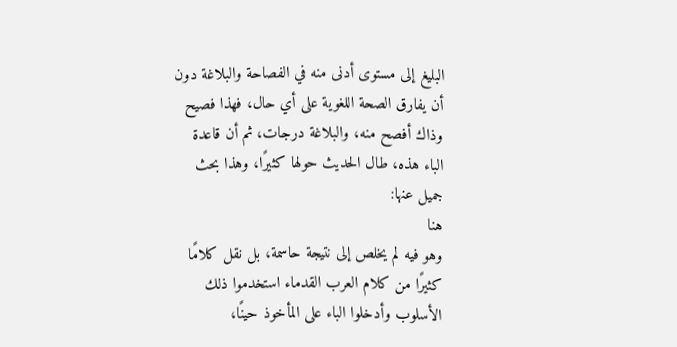البليغ إلى مستوى أدنى منه في الفصاحة والبلاغة دون أن يفارق الصحة اللغوية على أي حال، فهذا فصيح وذاك أفصح منه، والبلاغة درجات، ثم أن قاعدة الباء هذه، طال الحديث حولها كثيرًا، وهذا بحث جميل عنها:
هنا
وهو فيه لم يخلص إلى نتيجة حاسمة، بل نقل كلامًا كثيرًا من كلام العرب القدماء استخدموا ذلك الأسلوب وأدخلوا الباء على المأخوذ حينًا،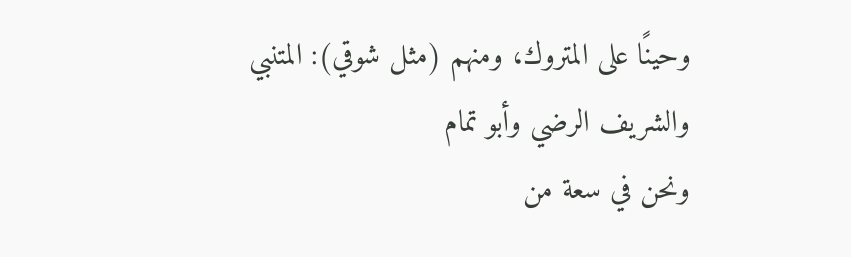وحينًا على المتروك، ومنهم (مثل شوقي): المتنبي والشريف الرضي وأبو تمام
ونحن في سعة من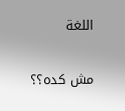اللغة

مش كده؟؟